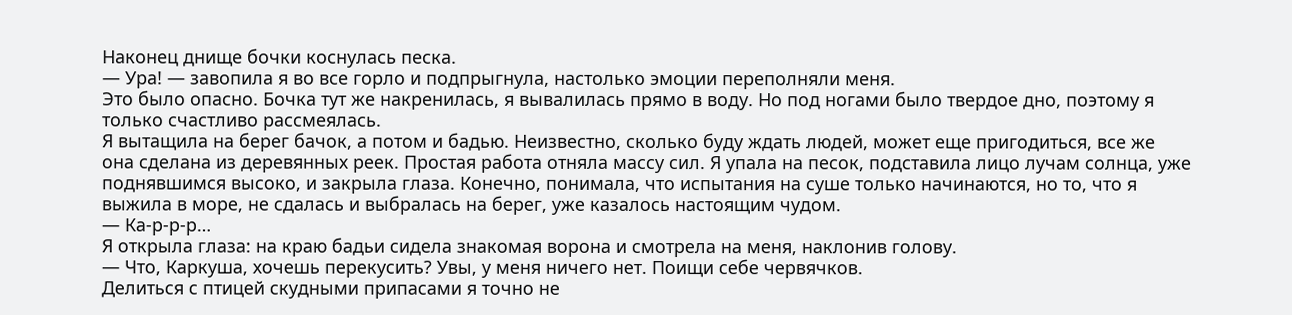Наконец днище бочки коснулась песка.
— Ура! — завопила я во все горло и подпрыгнула, настолько эмоции переполняли меня.
Это было опасно. Бочка тут же накренилась, я вывалилась прямо в воду. Но под ногами было твердое дно, поэтому я только счастливо рассмеялась.
Я вытащила на берег бачок, а потом и бадью. Неизвестно, сколько буду ждать людей, может еще пригодиться, все же она сделана из деревянных реек. Простая работа отняла массу сил. Я упала на песок, подставила лицо лучам солнца, уже поднявшимся высоко, и закрыла глаза. Конечно, понимала, что испытания на суше только начинаются, но то, что я выжила в море, не сдалась и выбралась на берег, уже казалось настоящим чудом.
— Ка-р-р-р…
Я открыла глаза: на краю бадьи сидела знакомая ворона и смотрела на меня, наклонив голову.
— Что, Каркуша, хочешь перекусить? Увы, у меня ничего нет. Поищи себе червячков.
Делиться с птицей скудными припасами я точно не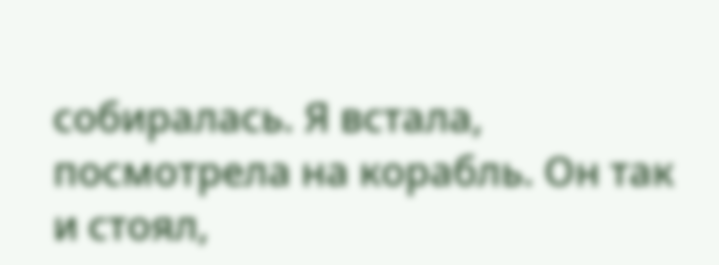собиралась. Я встала, посмотрела на корабль. Он так и стоял,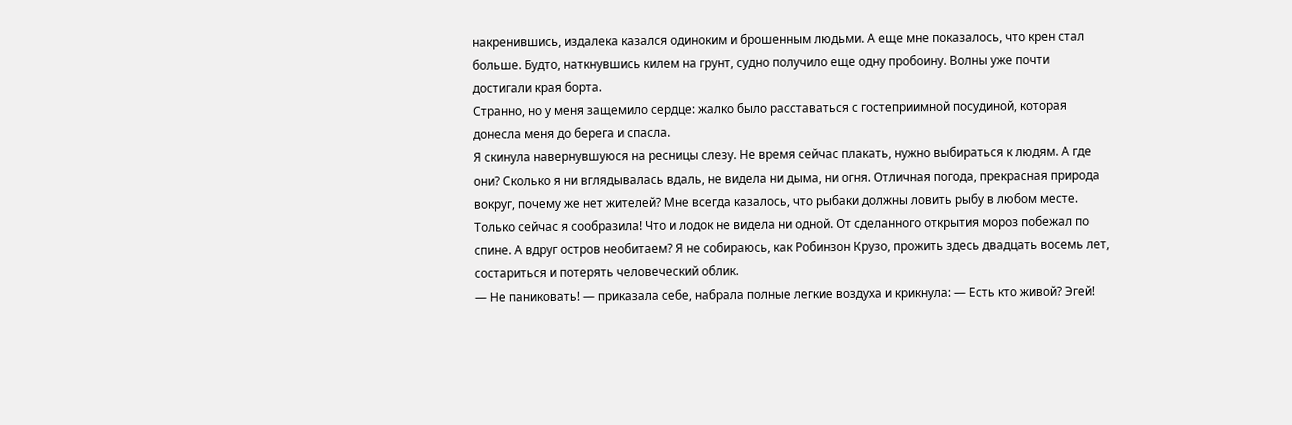накренившись, издалека казался одиноким и брошенным людьми. А еще мне показалось, что крен стал больше. Будто, наткнувшись килем на грунт, судно получило еще одну пробоину. Волны уже почти достигали края борта.
Странно, но у меня защемило сердце: жалко было расставаться с гостеприимной посудиной, которая донесла меня до берега и спасла.
Я скинула навернувшуюся на ресницы слезу. Не время сейчас плакать, нужно выбираться к людям. А где они? Сколько я ни вглядывалась вдаль, не видела ни дыма, ни огня. Отличная погода, прекрасная природа вокруг, почему же нет жителей? Мне всегда казалось, что рыбаки должны ловить рыбу в любом месте.
Только сейчас я сообразила! Что и лодок не видела ни одной. От сделанного открытия мороз побежал по спине. А вдруг остров необитаем? Я не собираюсь, как Робинзон Крузо, прожить здесь двадцать восемь лет, состариться и потерять человеческий облик.
— Не паниковать! — приказала себе, набрала полные легкие воздуха и крикнула: — Есть кто живой? Эгей!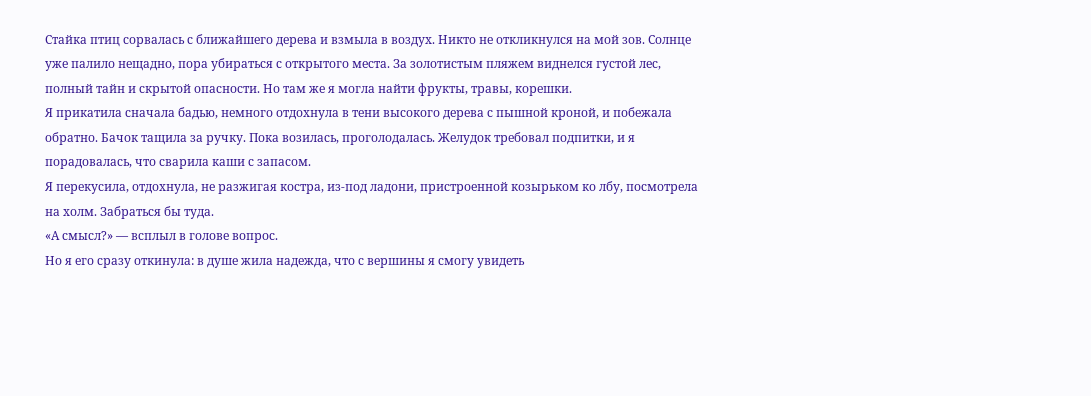Стайка птиц сорвалась с ближайшего дерева и взмыла в воздух. Никто не откликнулся на мой зов. Солнце уже палило нещадно, пора убираться с открытого места. За золотистым пляжем виднелся густой лес, полный тайн и скрытой опасности. Но там же я могла найти фрукты, травы, корешки.
Я прикатила сначала бадью, немного отдохнула в тени высокого дерева с пышной кроной, и побежала обратно. Бачок тащила за ручку. Пока возилась, проголодалась. Желудок требовал подпитки, и я порадовалась, что сварила каши с запасом.
Я перекусила, отдохнула, не разжигая костра, из-под ладони, пристроенной козырьком ко лбу, посмотрела на холм. Забраться бы туда.
«А смысл?» — всплыл в голове вопрос.
Но я его сразу откинула: в душе жила надежда, что с вершины я смогу увидеть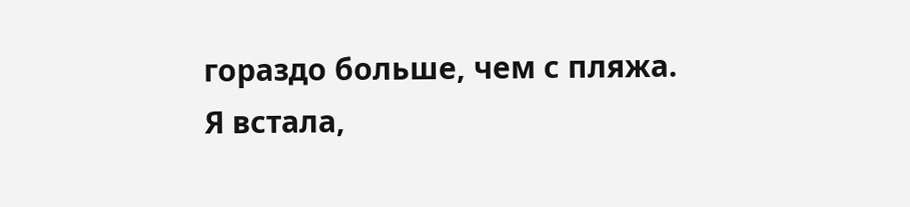гораздо больше, чем с пляжа.
Я встала,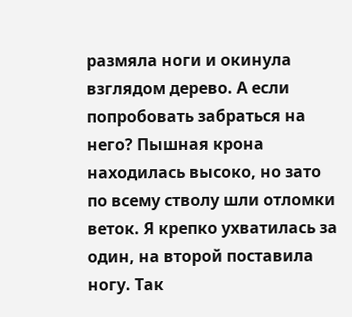размяла ноги и окинула взглядом дерево. А если попробовать забраться на него? Пышная крона находилась высоко, но зато по всему стволу шли отломки веток. Я крепко ухватилась за один, на второй поставила ногу. Так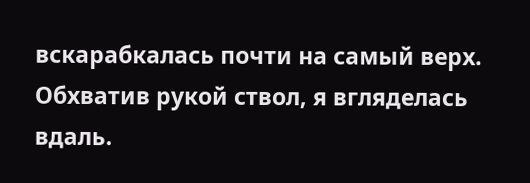вскарабкалась почти на самый верх.
Обхватив рукой ствол, я вгляделась вдаль.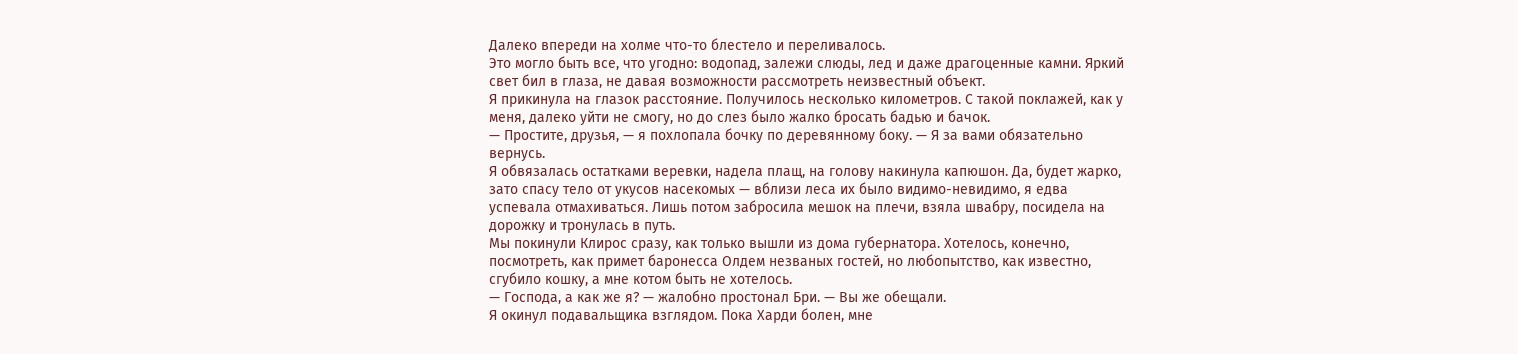Далеко впереди на холме что-то блестело и переливалось.
Это могло быть все, что угодно: водопад, залежи слюды, лед и даже драгоценные камни. Яркий свет бил в глаза, не давая возможности рассмотреть неизвестный объект.
Я прикинула на глазок расстояние. Получилось несколько километров. С такой поклажей, как у меня, далеко уйти не смогу, но до слез было жалко бросать бадью и бачок.
— Простите, друзья, — я похлопала бочку по деревянному боку. — Я за вами обязательно вернусь.
Я обвязалась остатками веревки, надела плащ, на голову накинула капюшон. Да, будет жарко, зато спасу тело от укусов насекомых — вблизи леса их было видимо-невидимо, я едва успевала отмахиваться. Лишь потом забросила мешок на плечи, взяла швабру, посидела на дорожку и тронулась в путь.
Мы покинули Клирос сразу, как только вышли из дома губернатора. Хотелось, конечно, посмотреть, как примет баронесса Олдем незваных гостей, но любопытство, как известно, сгубило кошку, а мне котом быть не хотелось.
— Господа, а как же я? — жалобно простонал Бри. — Вы же обещали.
Я окинул подавальщика взглядом. Пока Харди болен, мне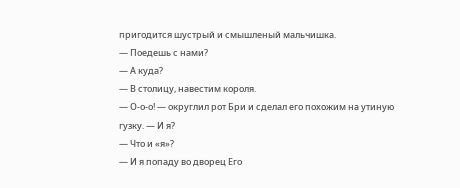пригодится шустрый и смышленый мальчишка.
— Поедешь с нами?
— А куда?
— В столицу, навестим короля.
— О-о-о! — округлил рот Бри и сделал его похожим на утиную гузку. — И я?
— Что и «я»?
— И я попаду во дворец Его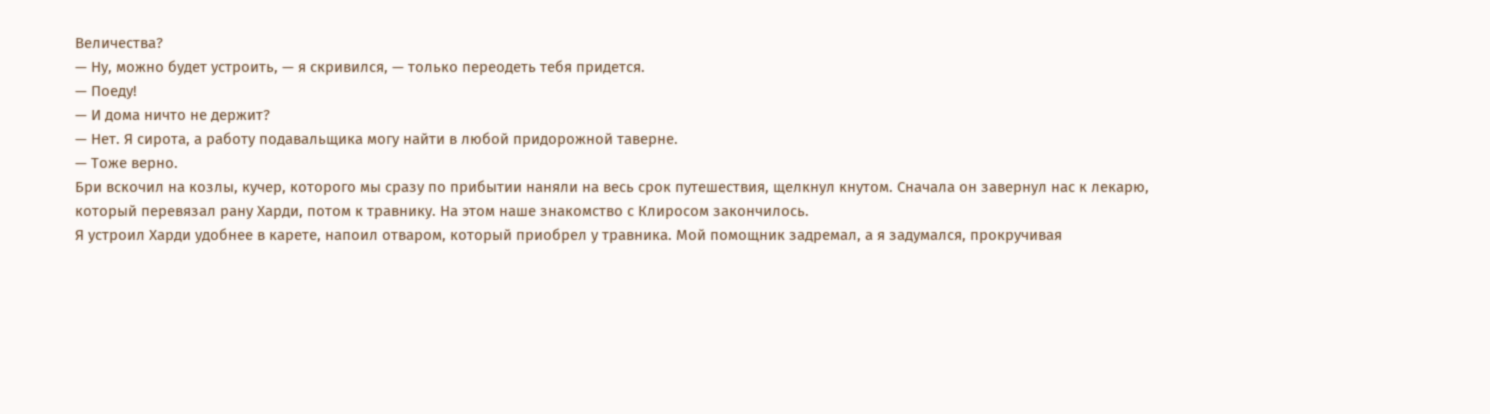Величества?
— Ну, можно будет устроить, — я скривился, — только переодеть тебя придется.
— Поеду!
— И дома ничто не держит?
— Нет. Я сирота, а работу подавальщика могу найти в любой придорожной таверне.
— Тоже верно.
Бри вскочил на козлы, кучер, которого мы сразу по прибытии наняли на весь срок путешествия, щелкнул кнутом. Сначала он завернул нас к лекарю, который перевязал рану Харди, потом к травнику. На этом наше знакомство с Клиросом закончилось.
Я устроил Харди удобнее в карете, напоил отваром, который приобрел у травника. Мой помощник задремал, а я задумался, прокручивая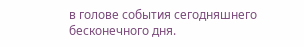в голове события сегодняшнего бесконечного дня.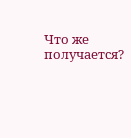Что же получается?